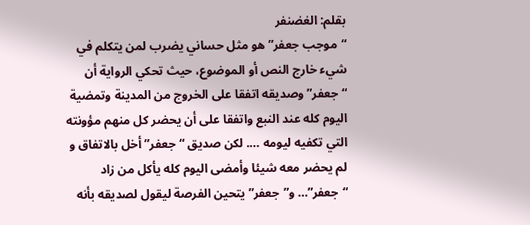بقلم: الغضنفر
“موجب جعفر” هو مثل حساني يضرب لمن يتكلم في شيء خارج النص أو الموضوع، حيث تحكي الرواية أن “جعفر” وصديقه اتفقا على الخروج من المدينة وتمضية اليوم كله عند النبع واتفقا على أن يحضر كل منهم مؤونته التي تكفيه ليومه …. لكن صديق “جعفر” أخل بالاتفاق و لم يحضر معه شيئا وأمضى اليوم كله يأكل من زاد “جعفر”… و”جعفر” يتحين الفرصة ليقول لصديقه بأنه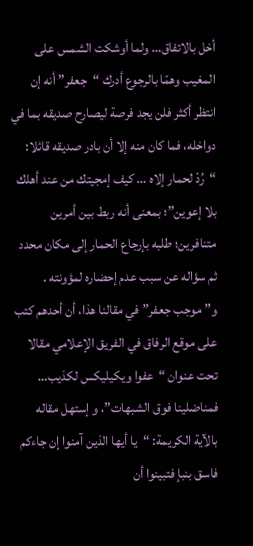أخل بالاتفاق… ولما أوشكت الشمس على المغيب وهمّا بالرجوع أدرك “جعفر” أنه إن انتظر أكثر فلن يجد فرصة ليصارح صديقه بما في دواخله، فما كان منه إلا أن بادر صديقه قائلا: “رُدْ لحمار إلاه … كيف إمجيتك من عند أهلك بلا إعوين”؛ بمعنى أنه ربط بين أمرين متنافرين؛ طلبه بإرجاع الحمار إلى مكان محدد ثم سؤاله عن سبب عدم إحضاره لمؤونته .
و”موجب جعفر” في مقالنا هذا، أن أحدهم كتب على موقع الرفاق في الفريق الإعلامي مقالا تحت عنوان “عفوا ويكيليكس لكذيب… فمناضلينا فوق الشبهات”، و إستهل مقاله بالآية الكريمة: “يا أيها الذين آمنوا إن جاءكم فاسق بنبإ فتبينوا أن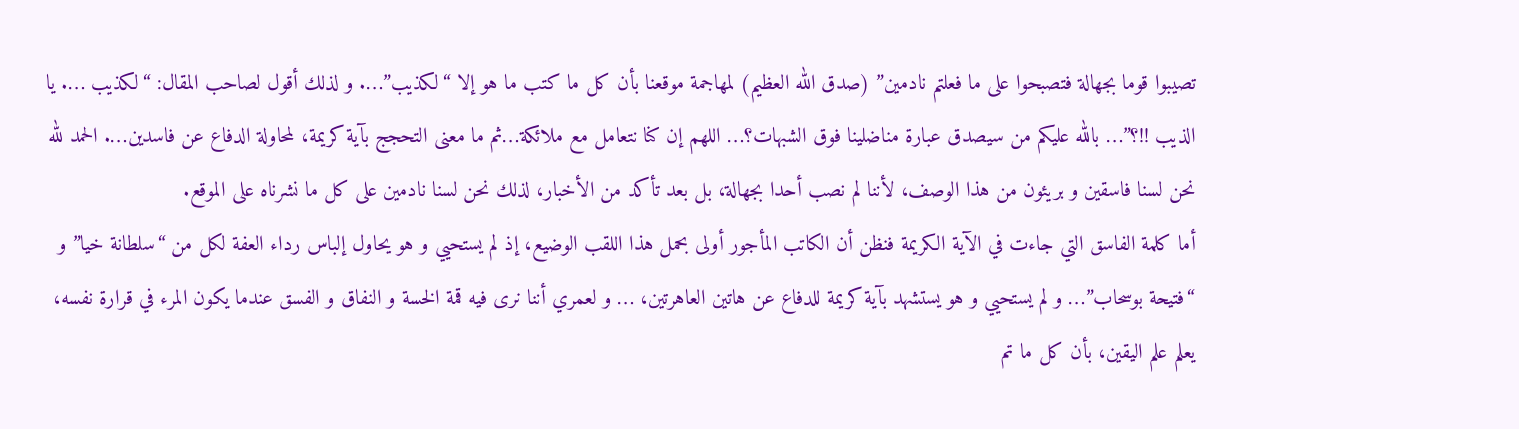تصيبوا قوما بجهالة فتصبحوا على ما فعلتم نادمين” (صدق الله العظيم) لمهاجمة موقعنا بأن كل ما كتب ما هو إلا “لكذيب”…. و لذلك أقول لصاحب المقال: “لكذيب …. يا الذيب !!؟”… بالله عليكم من سيصدق عبارة مناضلينا فوق الشبهات؟… اللهم إن كنا نتعامل مع ملائكة…ثم ما معنى التحجج بآية كريمة، لمحاولة الدفاع عن فاسدين…. الحمد لله نحن لسنا فاسقين و بريئون من هذا الوصف، لأننا لم نصب أحدا بجهالة، بل بعد تأكد من الأخبار، لذلك نحن لسنا نادمين على كل ما نشرناه على الموقع.
أما كلمة الفاسق التي جاءت في الآية الكريمة فنظن أن الكاتب المأجور أولى بحمل هذا اللقب الوضيع، إذ لم يستحيي و هو يحاول إلباس رداء العفة لكل من “سلطانة خيا” و “فتيحة بوسحاب”… و لم يستحيي و هو يستشهد بآية كريمة للدفاع عن هاتين العاهرتين، … و لعمري أننا نرى فيه قمة الخسة و النفاق و الفسق عندما يكون المرء في قرارة نفسه، يعلم علم اليقين، بأن كل ما تم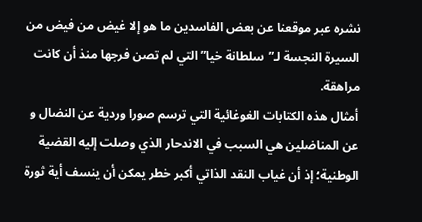نشره عبر موقعنا عن بعض الفاسدين ما هو إلا غيض من فيض من السيرة النجسة لـ”سلطانة خيا” التي لم تصن فرجها منذ أن كانت مراهقة.
أمثال هذه الكتابات الغوغائية التي ترسم صورا وردية عن النضال و عن المناضلين هي السبب في الاندحار الذي وصلت إليه القضية الوطنية؛ إذ أن غياب النقد الذاتي أكبر خطر يمكن أن ينسف أية ثورة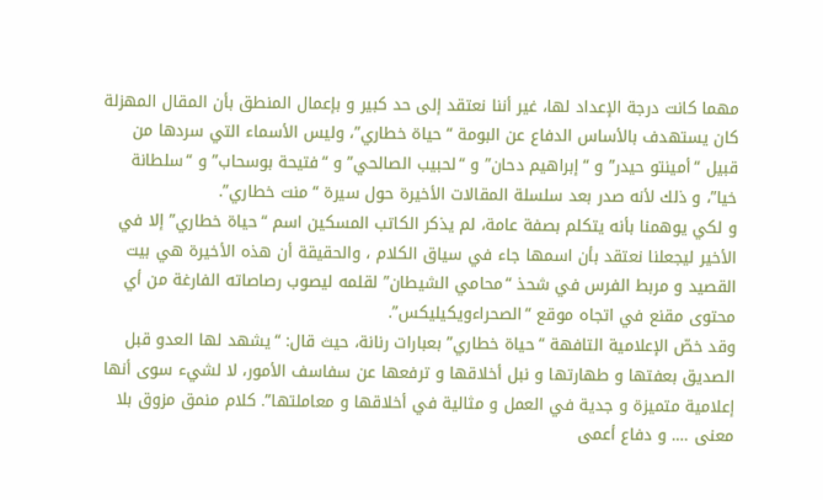مهما كانت درجة الإعداد لها، غير أننا نعتقد إلى حد كبير و بإعمال المنطق بأن المقال المهزلة كان يستهدف بالأساس الدفاع عن البومة “حياة خطاري”، وليس الأسماء التي سردها من قبيل “أمينتو حيدر” و “إبراهيم دحان” و “لحبيب الصالحي” و “فتيحة بوسحاب” و “سلطانة خيا”، و ذلك لأنه صدر بعد سلسلة المقالات الأخيرة حول سيرة “منت خطاري”.
و لكي يوهمنا بأنه يتكلم بصفة عامة، لم يذكر الكاتب المسكين اسم “حياة خطاري” إلا في الأخير ليجعلنا نعتقد بأن اسمها جاء في سياق الكلام ، والحقيقة أن هذه الأخيرة هي بيت القصيد و مربط الفرس في شحذ “محامي الشيطان” لقلمه ليصوب رصاصاته الفارغة من أي محتوى مقنع في اتجاه موقع “الصحراءويكيليكس”.
وقد خصّ الإعلامية التافهة “حياة خطاري” بعبارات رنانة، حيث قال: “يشهد لها العدو قبل الصديق بعفتها و طهارتها و نبل أخلاقها و ترفعها عن سفاسف الأمور، لا لشيء سوى أنها إعلامية متميزة و جدية في العمل و مثالية في أخلاقها و معاملتها”. كلام منمق مزوق بلا معنى …. و دفاع أعمى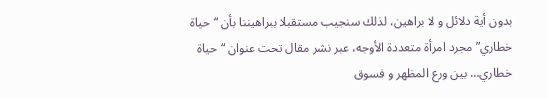بدون أية دلائل و لا براهين، لذلك سنجيب مستقبلا ببراهيننا بأن “حياة خطاري” مجرد امرأة متعددة الأوجه، عبر نشر مقال تحت عنوان “حياة خطاري… بين ورع المظهر و فسوق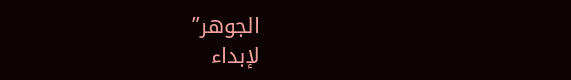الجوهر”
لإبداء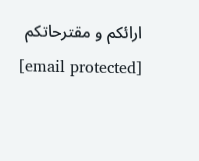ارائكم و مقترحاتكم
[email protected]